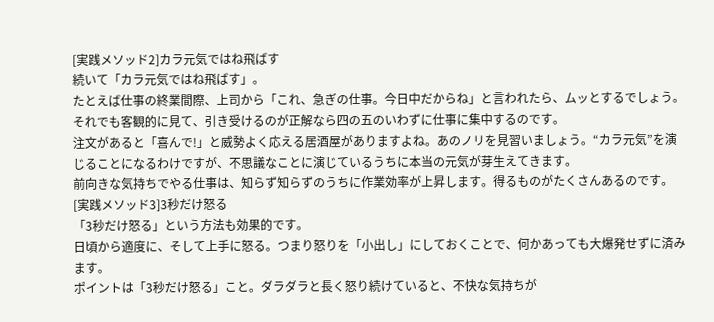[実践メソッド2]カラ元気ではね飛ばす
続いて「カラ元気ではね飛ばす」。
たとえば仕事の終業間際、上司から「これ、急ぎの仕事。今日中だからね」と言われたら、ムッとするでしょう。それでも客観的に見て、引き受けるのが正解なら四の五のいわずに仕事に集中するのです。
注文があると「喜んで!」と威勢よく応える居酒屋がありますよね。あのノリを見習いましょう。“カラ元気”を演じることになるわけですが、不思議なことに演じているうちに本当の元気が芽生えてきます。
前向きな気持ちでやる仕事は、知らず知らずのうちに作業効率が上昇します。得るものがたくさんあるのです。
[実践メソッド3]3秒だけ怒る
「3秒だけ怒る」という方法も効果的です。
日頃から適度に、そして上手に怒る。つまり怒りを「小出し」にしておくことで、何かあっても大爆発せずに済みます。
ポイントは「3秒だけ怒る」こと。ダラダラと長く怒り続けていると、不快な気持ちが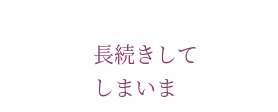長続きしてしまいま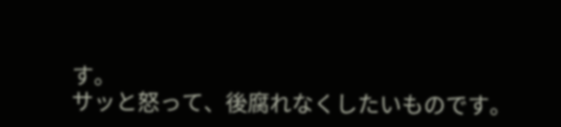す。
サッと怒って、後腐れなくしたいものです。